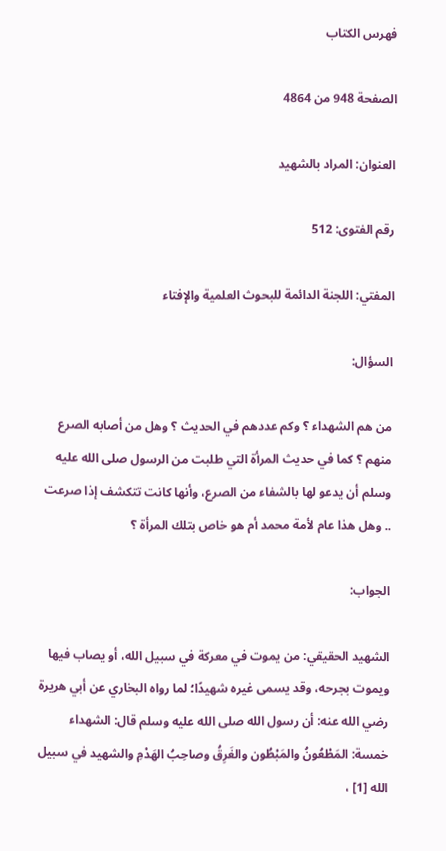فهرس الكتاب

الصفحة 948 من 4864

العنوان: المراد بالشهيد

رقم الفتوى: 512

المفتي: اللجنة الدائمة للبحوث العلمية والإفتاء

السؤال:

من هم الشهداء ؟ وكم عددهم في الحديث ؟ وهل من أصابه الصرع منهم ؟ كما في حديث المرأة التي طلبت من الرسول صلى الله عليه وسلم أن يدعو لها بالشفاء من الصرع، وأنها كانت تتكشف إذا صرعت .. وهل هذا عام لأمة محمد أم هو خاص بتلك المرأة ؟

الجواب:

الشهيد الحقيقي: من يموت في معركة في سبيل الله، أو يصاب فيها ويموت بجرحه، وقد يسمى غيره شهيدًا؛ لما رواه البخاري عن أبي هريرة رضي الله عنه: أن رسول الله صلى الله عليه وسلم قال: الشهداء خمسة: المَطْعُونُ والمَبْطُون والغَرِقُ وصاحِبُ الهَدْمِ والشهيد في سبيل الله [1] ،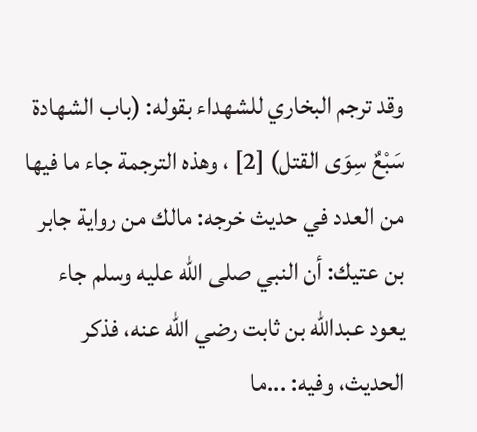وقد ترجم البخاري للشهداء بقوله: (باب الشهادة سَبْعٌ سِوَى القتل) [2] ، وهذه الترجمة جاء ما فيها من العدد في حديث خرجه: مالك من رواية جابر بن عتيك: أن النبي صلى الله عليه وسلم جاء يعود عبدالله بن ثابت رضي الله عنه، فذكر الحديث، وفيه: ...ما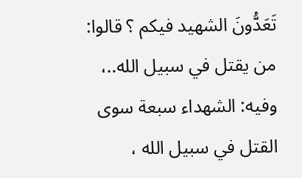تَعَدُّونَ الشهيد فيكم ؟ قالوا: من يقتل في سبيل الله..، وفيه: الشهداء سبعة سوى القتل في سبيل الله ،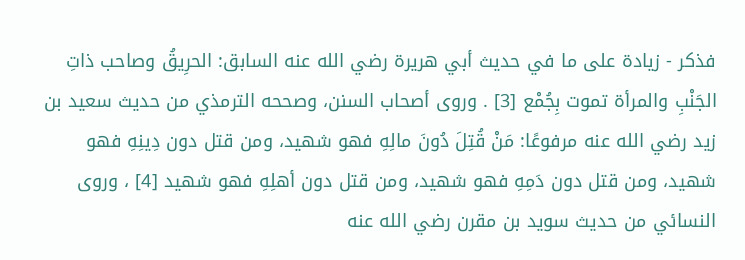فذكر - زيادة على ما في حديث أبي هريرة رضي الله عنه السابق: الحرِيقُ وصاحب ذاتِ الجَنْبِ والمرأة تموت بِجُمْع [3] . وروى أصحاب السنن، وصححه الترمذي من حديث سعيد بن زيد رضي الله عنه مرفوعًا: مَنْ قُتِلَ دُونَ مالِهِ فهو شهيد، ومن قتل دون دِينِهِ فهو شهيد، ومن قتل دون دَمِهِ فهو شهيد، ومن قتل دون أهلِهِ فهو شهيد [4] ، وروى النسائي من حديث سويد بن مقرن رضي الله عنه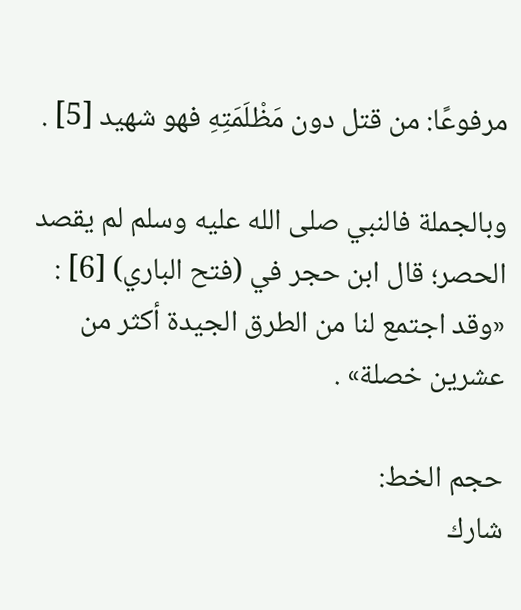مرفوعًا: من قتل دون مَظْلَمَتِهِ فهو شهيد [5] .

وبالجملة فالنبي صلى الله عليه وسلم لم يقصد الحصر؛ قال ابن حجر في (فتح الباري) [6] : «وقد اجتمع لنا من الطرق الجيدة أكثر من عشرين خصلة» .

حجم الخط:
شارك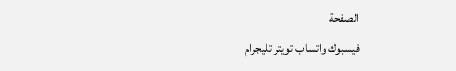الصفحة
فيسبوك واتساب تويتر تليجرام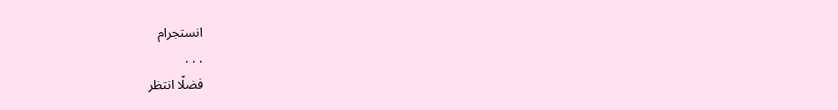انستجرام
. . .
فضلًا انتظر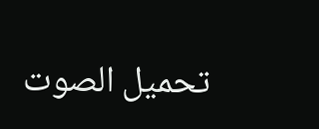تحميل الصوت